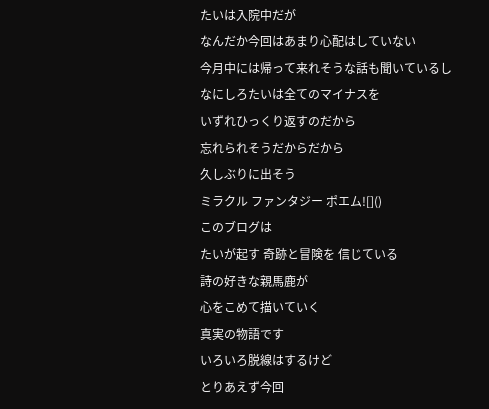たいは入院中だが
なんだか今回はあまり心配はしていない
今月中には帰って来れそうな話も聞いているし
なにしろたいは全てのマイナスを
いずれひっくり返すのだから
忘れられそうだからだから
久しぶりに出そう
ミラクル ファンタジー ポエム![]()
このブログは
たいが起す 奇跡と冒険を 信じている
詩の好きな親馬鹿が
心をこめて描いていく
真実の物語です
いろいろ脱線はするけど
とりあえず今回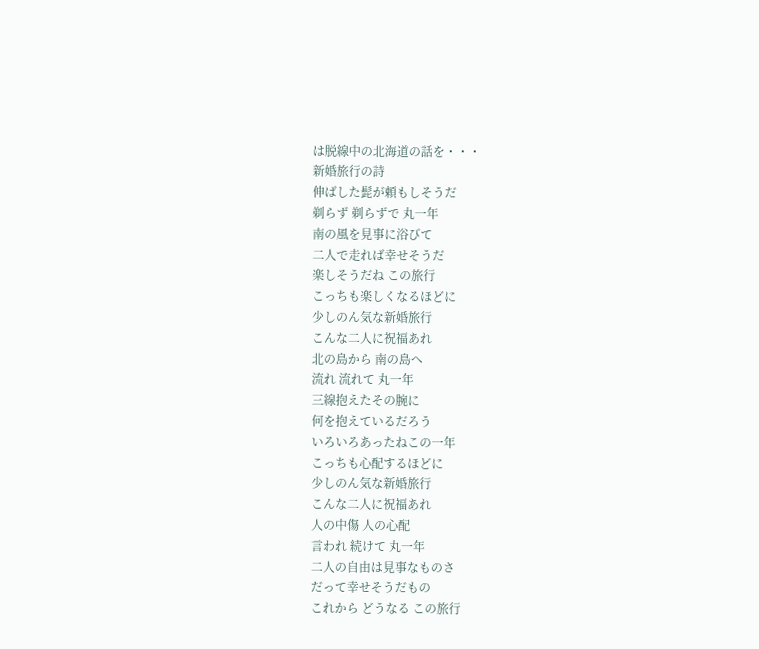は脱線中の北海道の話を・・・
新婚旅行の詩
伸ばした髭が頼もしそうだ
剃らず 剃らずで 丸一年
南の風を見事に浴びて
二人で走れば幸せそうだ
楽しそうだね この旅行
こっちも楽しくなるほどに
少しのん気な新婚旅行
こんな二人に祝福あれ
北の島から 南の島へ
流れ 流れて 丸一年
三線抱えたその腕に
何を抱えているだろう
いろいろあったねこの一年
こっちも心配するほどに
少しのん気な新婚旅行
こんな二人に祝福あれ
人の中傷 人の心配
言われ 続けて 丸一年
二人の自由は見事なものさ
だって幸せそうだもの
これから どうなる この旅行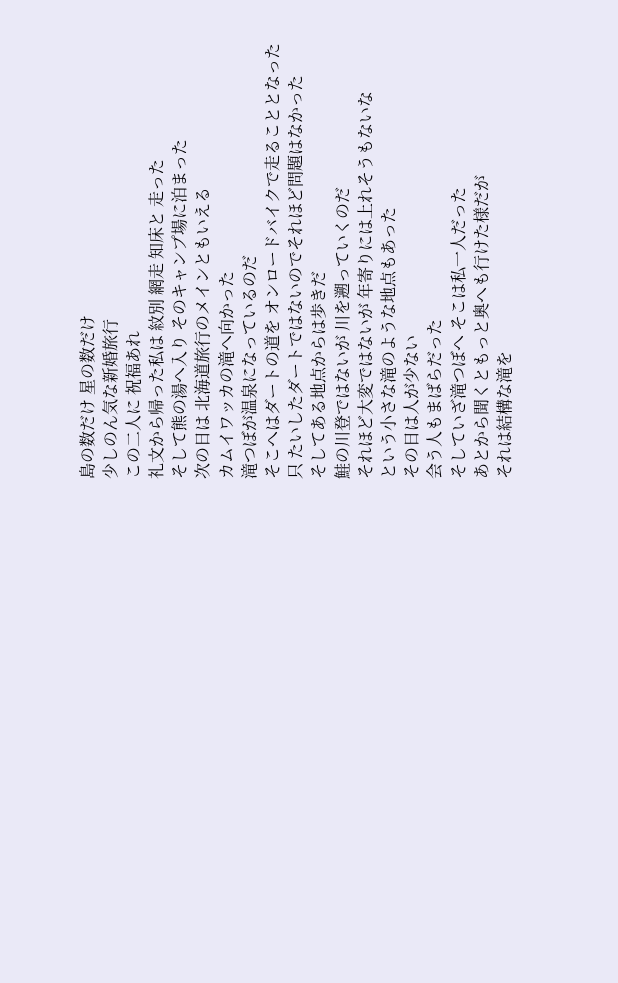島の数だけ 星の数だけ
少しのん気な新婚旅行
この二人に 祝福あれ
礼文から帰った私は 紋別 網走 知床と 走った
そして熊の湯へ入り そのキャンプ場に泊まった
次の日は 北海道旅行のメインともいえる
カムイワッカの滝へ向かった
滝つぼが温泉になっているのだ
そこへはダートの道を オンロードバイクで走ることとなった
只 たいしたダートではないのでそれほど問題はなかった
そしてある地点からは歩きだ
鮭の川登ではないが 川を遡っていくのだ
それほど大変ではないが 年寄りには上れそうもないな
という小さな滝のような地点もあった
その日は人が少ない
会う人もまばらだった
そしていざ滝つぼへ そこは私一人だった
あとから聞くともっと奥へも行けた様だが
それは結構な滝を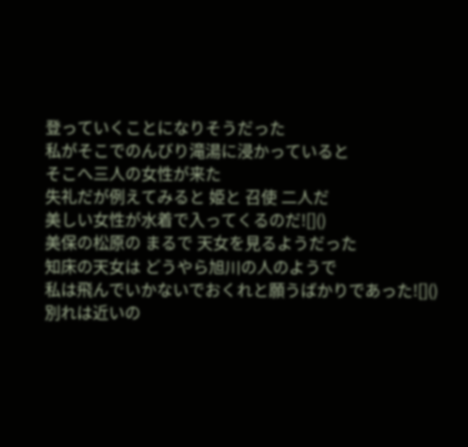登っていくことになりそうだった
私がそこでのんびり滝湯に浸かっていると
そこへ三人の女性が来た
失礼だが例えてみると 姫と 召使 二人だ
美しい女性が水着で入ってくるのだ![]()
美保の松原の まるで 天女を見るようだった
知床の天女は どうやら旭川の人のようで
私は飛んでいかないでおくれと願うばかりであった![]()
別れは近いの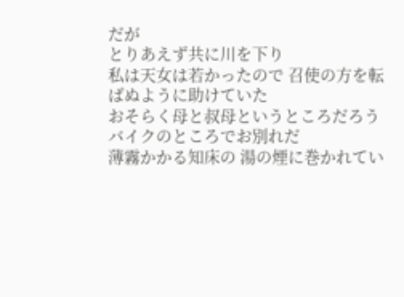だが
とりあえず共に川を下り
私は天女は若かったので 召使の方を転ばぬように助けていた
おそらく母と叔母というところだろう
バイクのところでお別れだ
薄霧かかる知床の 湯の煙に巻かれてい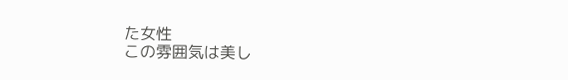た女性
この雰囲気は美し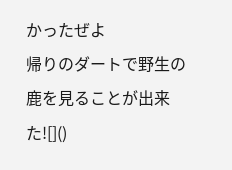かったぜよ
帰りのダートで野生の鹿を見ることが出来た![]()